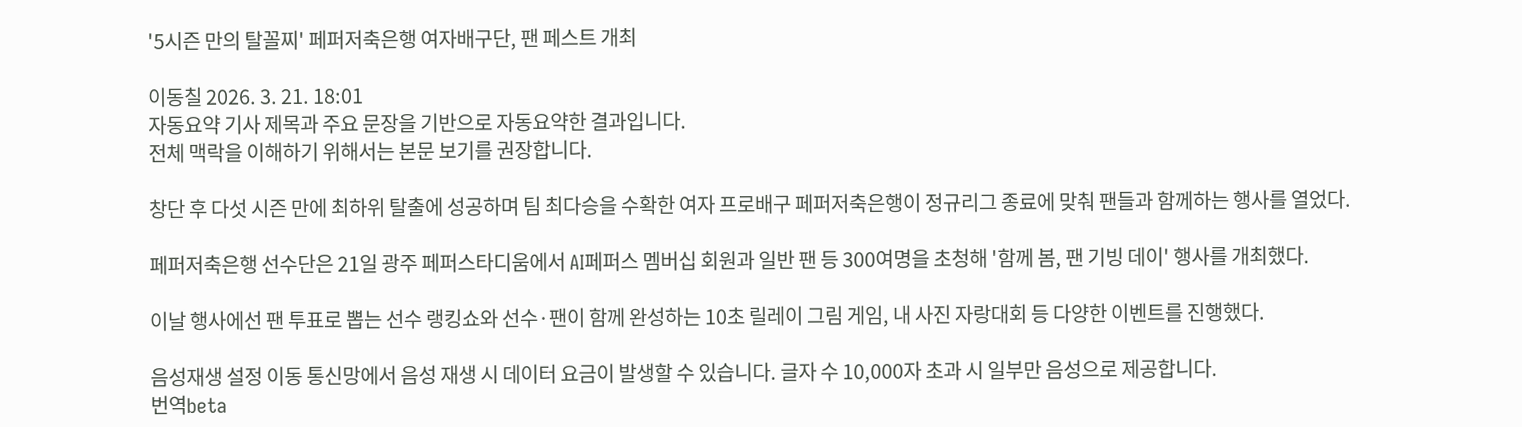'5시즌 만의 탈꼴찌' 페퍼저축은행 여자배구단, 팬 페스트 개최

이동칠 2026. 3. 21. 18:01
자동요약 기사 제목과 주요 문장을 기반으로 자동요약한 결과입니다.
전체 맥락을 이해하기 위해서는 본문 보기를 권장합니다.

창단 후 다섯 시즌 만에 최하위 탈출에 성공하며 팀 최다승을 수확한 여자 프로배구 페퍼저축은행이 정규리그 종료에 맞춰 팬들과 함께하는 행사를 열었다.

페퍼저축은행 선수단은 21일 광주 페퍼스타디움에서 AI페퍼스 멤버십 회원과 일반 팬 등 300여명을 초청해 '함께 봄, 팬 기빙 데이' 행사를 개최했다.

이날 행사에선 팬 투표로 뽑는 선수 랭킹쇼와 선수·팬이 함께 완성하는 10초 릴레이 그림 게임, 내 사진 자랑대회 등 다양한 이벤트를 진행했다.

음성재생 설정 이동 통신망에서 음성 재생 시 데이터 요금이 발생할 수 있습니다. 글자 수 10,000자 초과 시 일부만 음성으로 제공합니다.
번역beta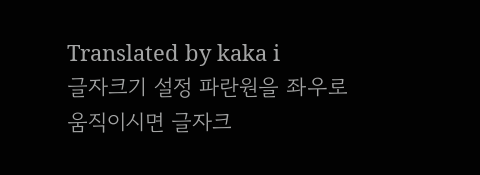Translated by kaka i
글자크기 설정 파란원을 좌우로 움직이시면 글자크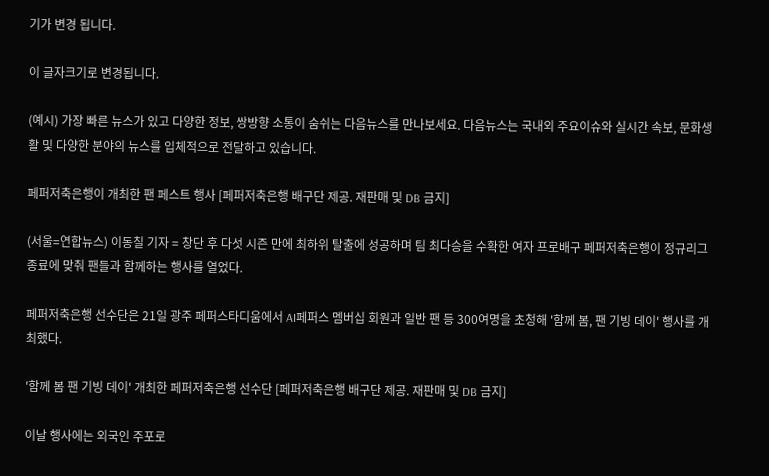기가 변경 됩니다.

이 글자크기로 변경됩니다.

(예시) 가장 빠른 뉴스가 있고 다양한 정보, 쌍방향 소통이 숨쉬는 다음뉴스를 만나보세요. 다음뉴스는 국내외 주요이슈와 실시간 속보, 문화생활 및 다양한 분야의 뉴스를 입체적으로 전달하고 있습니다.

페퍼저축은행이 개최한 팬 페스트 행사 [페퍼저축은행 배구단 제공. 재판매 및 DB 금지]

(서울=연합뉴스) 이동칠 기자 = 창단 후 다섯 시즌 만에 최하위 탈출에 성공하며 팀 최다승을 수확한 여자 프로배구 페퍼저축은행이 정규리그 종료에 맞춰 팬들과 함께하는 행사를 열었다.

페퍼저축은행 선수단은 21일 광주 페퍼스타디움에서 AI페퍼스 멤버십 회원과 일반 팬 등 300여명을 초청해 '함께 봄, 팬 기빙 데이' 행사를 개최했다.

'함께 봄 팬 기빙 데이' 개최한 페퍼저축은행 선수단 [페퍼저축은행 배구단 제공. 재판매 및 DB 금지]

이날 행사에는 외국인 주포로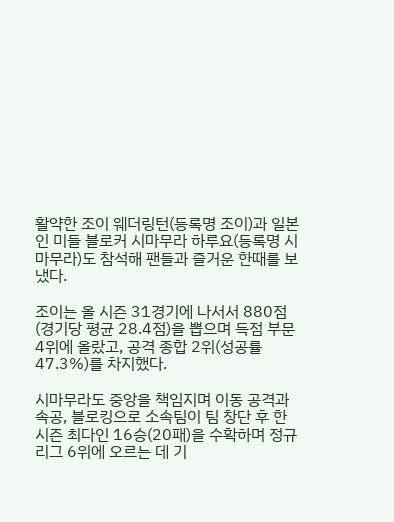활약한 조이 웨더링턴(등록명 조이)과 일본인 미들 블로커 시마무라 하루요(등록명 시마무라)도 참석해 팬들과 즐거운 한때를 보냈다.

조이는 올 시즌 31경기에 나서서 880점(경기당 평균 28.4점)을 뽑으며 득점 부문 4위에 올랐고, 공격 종합 2위(성공률 47.3%)를 차지했다.

시마무라도 중앙을 책임지며 이동 공격과 속공, 블로킹으로 소속팀이 팀 창단 후 한 시즌 최다인 16승(20패)을 수확하며 정규리그 6위에 오르는 데 기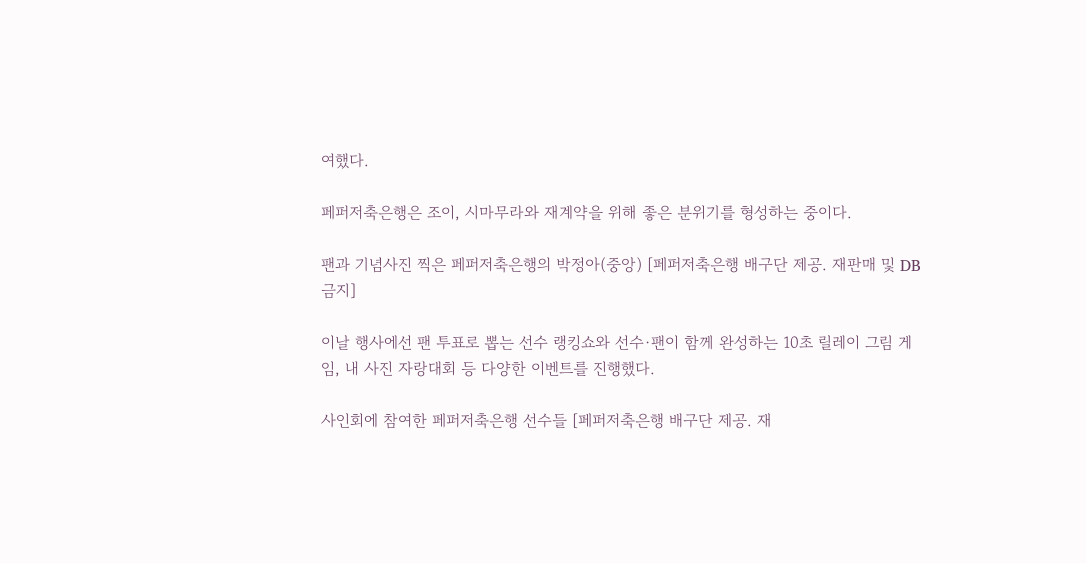여했다.

페퍼저축은행은 조이, 시마무라와 재계약을 위해 좋은 분위기를 형성하는 중이다.

팬과 기념사진 찍은 페퍼저축은행의 박정아(중앙) [페퍼저축은행 배구단 제공. 재판매 및 DB 금지]

이날 행사에선 팬 투표로 뽑는 선수 랭킹쇼와 선수·팬이 함께 완성하는 10초 릴레이 그림 게임, 내 사진 자랑대회 등 다양한 이벤트를 진행했다.

사인회에 참여한 페퍼저축은행 선수들 [페퍼저축은행 배구단 제공. 재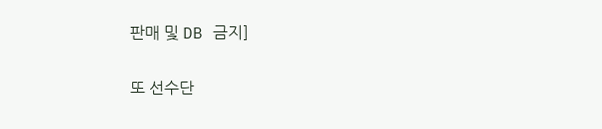판매 및 DB 금지]

또 선수단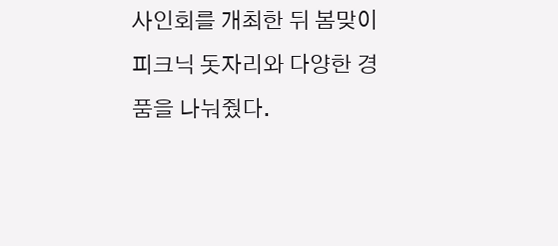사인회를 개최한 뒤 봄맞이 피크닉 돗자리와 다양한 경품을 나눠줬다.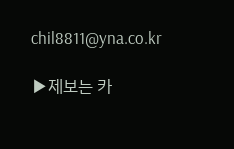chil8811@yna.co.kr

▶제보는 카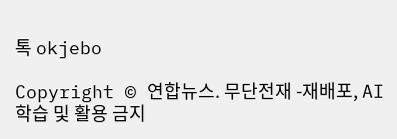톡 okjebo

Copyright © 연합뉴스. 무단전재 -재배포, AI 학습 및 활용 금지